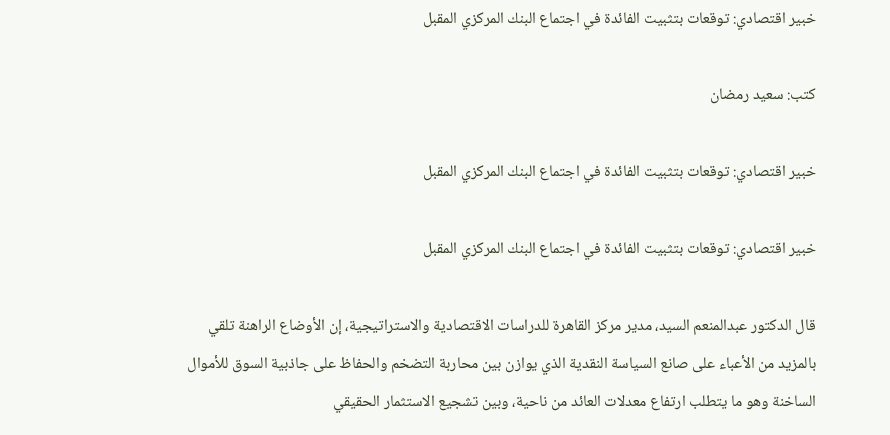خبير اقتصادي: توقعات بتثبيت الفائدة في اجتماع البنك المركزي المقبل

كتب: سعيد رمضان

خبير اقتصادي: توقعات بتثبيت الفائدة في اجتماع البنك المركزي المقبل

خبير اقتصادي: توقعات بتثبيت الفائدة في اجتماع البنك المركزي المقبل

قال الدكتور عبدالمنعم السيد، مدير مركز القاهرة للدراسات الاقتصادية والاستراتيجية، إن الأوضاع الراهنة تلقي بالمزيد من الأعباء على صانع السياسة النقدية الذي يوازن بين محاربة التضخم والحفاظ على جاذبية السوق للأموال الساخنة وهو ما يتطلب ارتفاع معدلات العائد من ناحية، وبين تشجيع الاستثمار الحقيقي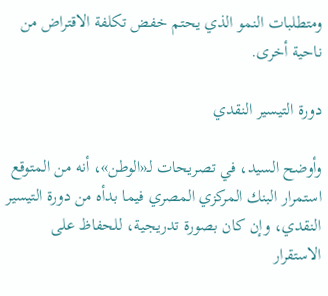ومتطلبات النمو الذي يحتم خفض تكلفة الاقتراض من ناحية أخرى.

دورة التيسير النقدي

وأوضح السيد، في تصريحات لـ«الوطن»، أنه من المتوقع استمرار البنك المركزي المصري فيما بدأه من دورة التيسير النقدي، وإن كان بصورة تدريجية، للحفاظ على الاستقرار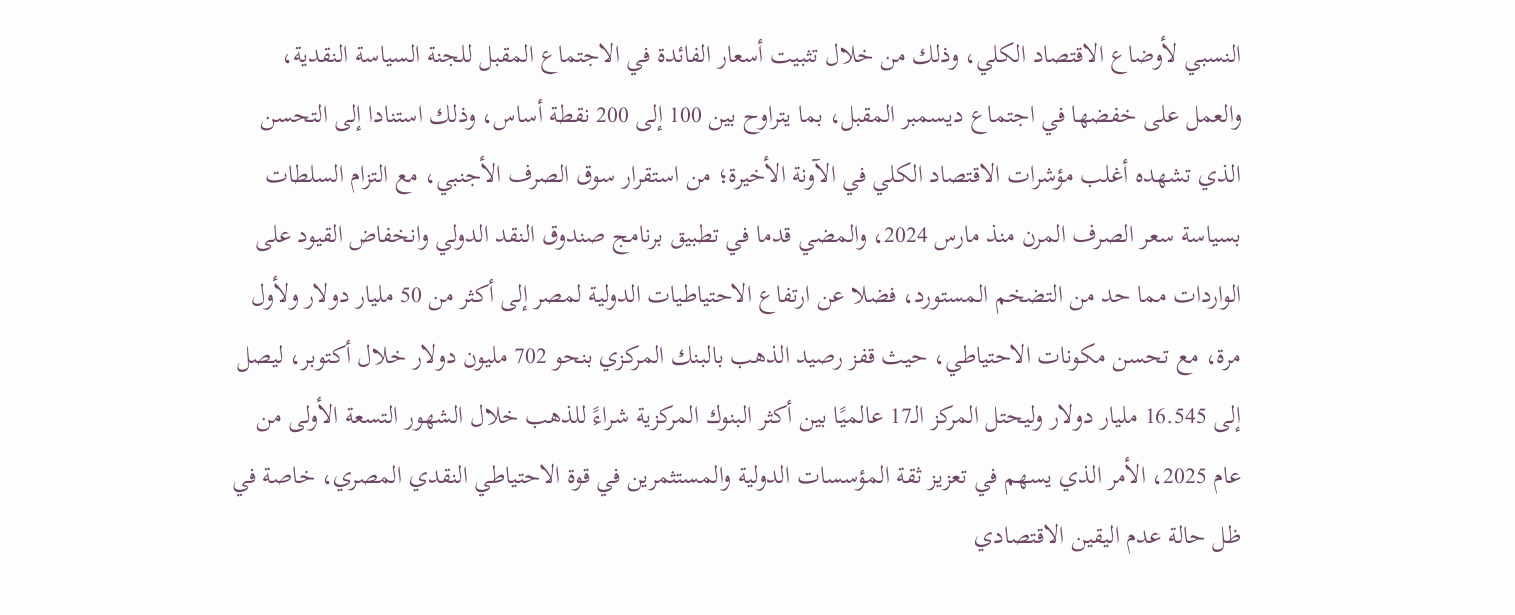النسبي لأوضاع الاقتصاد الكلي، وذلك من خلال تثبيت أسعار الفائدة في الاجتماع المقبل للجنة السياسة النقدية، والعمل على خفضها في اجتماع ديسمبر المقبل، بما يتراوح بين 100 إلى 200 نقطة أساس، وذلك استنادا إلى التحسن الذي تشهده أغلب مؤشرات الاقتصاد الكلي في الآونة الأخيرة؛ من استقرار سوق الصرف الأجنبي، مع التزام السلطات بسياسة سعر الصرف المرن منذ مارس 2024، والمضي قدما في تطبيق برنامج صندوق النقد الدولي وانخفاض القيود على الواردات مما حد من التضخم المستورد، فضلا عن ارتفاع الاحتياطيات الدولية لمصر إلى أكثر من 50 مليار دولار ولأول مرة، مع تحسن مكونات الاحتياطي، حيث قفز رصيد الذهب بالبنك المركزي بنحو 702 مليون دولار خلال أكتوبر، ليصل إلى 16.545 مليار دولار وليحتل المركز الـ17 عالميًا بين أكثر البنوك المركزية شراءً للذهب خلال الشهور التسعة الأولى من عام 2025، الأمر الذي يسهم في تعزيز ثقة المؤسسات الدولية والمستثمرين في قوة الاحتياطي النقدي المصري، خاصة في ظل حالة عدم اليقين الاقتصادي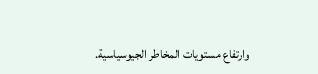وارتفاع مستويات المخاطر الجيوسياسية.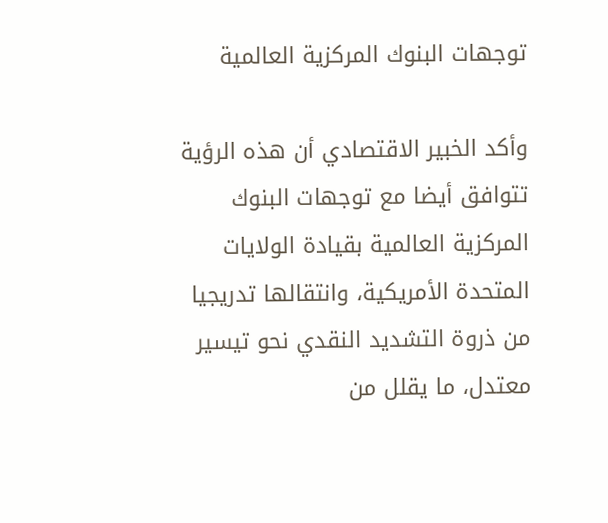توجهات البنوك المركزية العالمية

وأكد الخبير الاقتصادي أن هذه الرؤية تتوافق أيضا مع توجهات البنوك المركزية العالمية بقيادة الولايات المتحدة الأمريكية، وانتقالها تدريجيا من ذروة التشديد النقدي نحو تيسير معتدل، ما يقلل من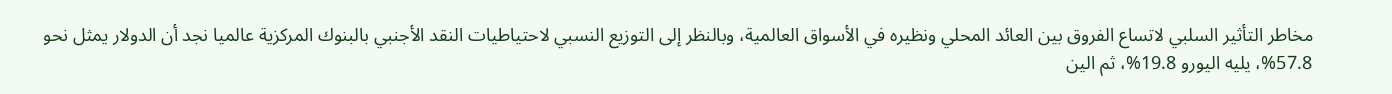مخاطر التأثير السلبي لاتساع الفروق بين العائد المحلي ونظيره في الأسواق العالمية، وبالنظر إلى التوزيع النسبي لاحتياطيات النقد الأجنبي بالبنوك المركزية عالميا نجد أن الدولار يمثل نحو 57.8%، يليه اليورو 19.8%، ثم الين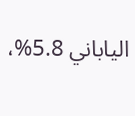الياباني 5.8%،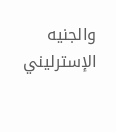والجنيه الإسترليني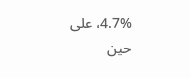4.7%، على حين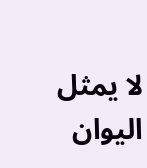لا يمثل اليوان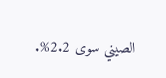الصيني سوى 2.2%.